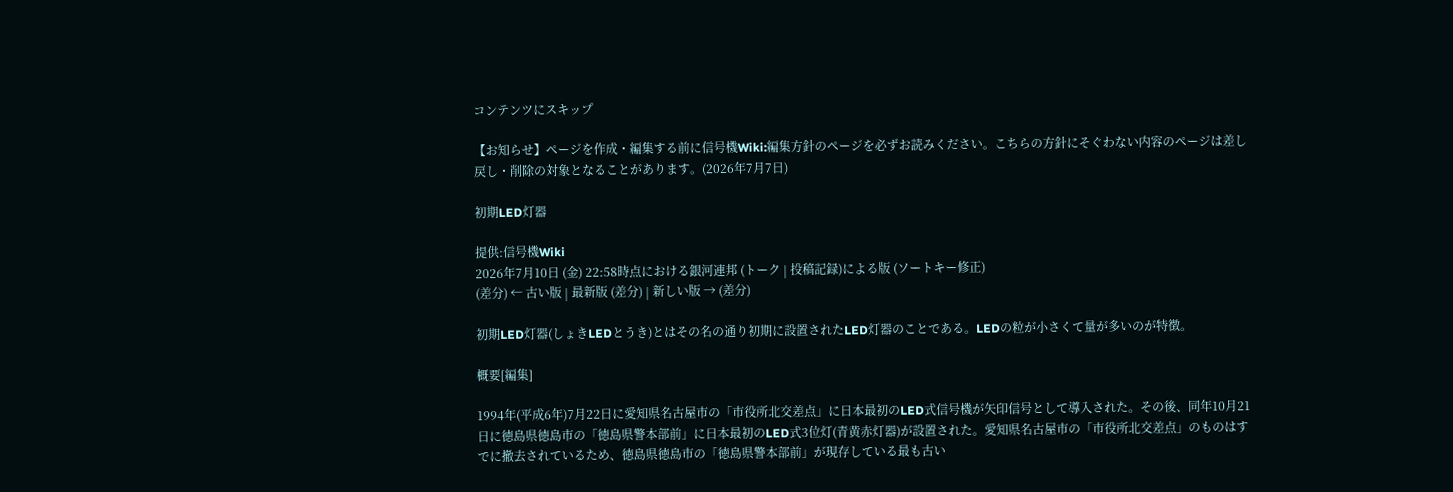コンテンツにスキップ

【お知らせ】ページを作成・編集する前に信号機Wiki:編集方針のページを必ずお読みください。こちらの方針にそぐわない内容のページは差し戻し・削除の対象となることがあります。(2026年7月7日)

初期LED灯器

提供:信号機Wiki
2026年7月10日 (金) 22:58時点における銀河連邦 (トーク | 投稿記録)による版 (ソートキー修正)
(差分) ← 古い版 | 最新版 (差分) | 新しい版 → (差分)

初期LED灯器(しょきLEDとうき)とはその名の通り初期に設置されたLED灯器のことである。LEDの粒が小さくて量が多いのが特徴。

概要[編集]

1994年(平成6年)7月22日に愛知県名古屋市の「市役所北交差点」に日本最初のLED式信号機が矢印信号として導入された。その後、同年10月21日に徳島県徳島市の「徳島県警本部前」に日本最初のLED式3位灯(青黄赤灯器)が設置された。愛知県名古屋市の「市役所北交差点」のものはすでに撤去されているため、徳島県徳島市の「徳島県警本部前」が現存している最も古い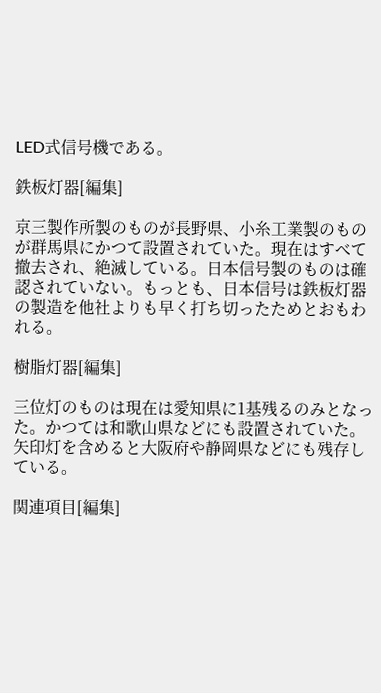LED式信号機である。

鉄板灯器[編集]

京三製作所製のものが長野県、小糸工業製のものが群馬県にかつて設置されていた。現在はすべて撤去され、絶滅している。日本信号製のものは確認されていない。もっとも、日本信号は鉄板灯器の製造を他社よりも早く打ち切ったためとおもわれる。

樹脂灯器[編集]

三位灯のものは現在は愛知県に1基残るのみとなった。かつては和歌山県などにも設置されていた。矢印灯を含めると大阪府や静岡県などにも残存している。

関連項目[編集]